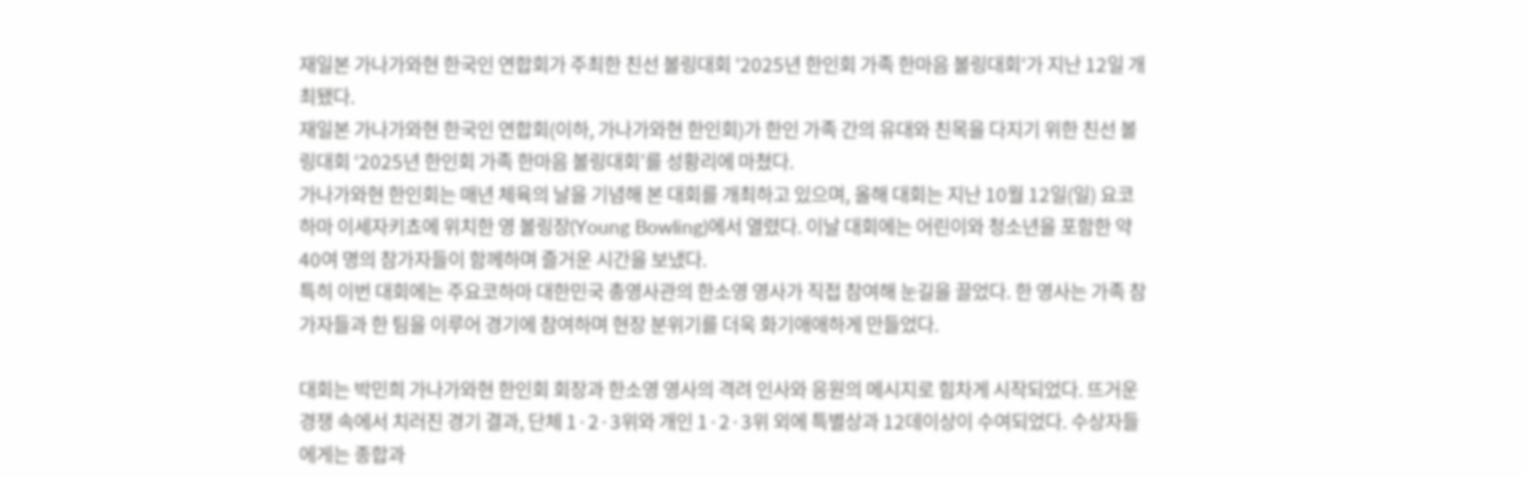재일본 가나가와현 한국인 연합회가 주최한 친선 볼링대회 '2025년 한인회 가족 한마음 볼링대회'가 지난 12일 개최됐다.
재일본 가나가와현 한국인 연합회(이하, 가나가와현 한인회)가 한인 가족 간의 유대와 친목을 다지기 위한 친선 볼링대회 ‘2025년 한인회 가족 한마음 볼링대회’를 성황리에 마쳤다.
가나가와현 한인회는 매년 체육의 날을 기념해 본 대회를 개최하고 있으며, 올해 대회는 지난 10월 12일(일) 요코하마 이세자키쵸에 위치한 영 볼링장(Young Bowling)에서 열렸다. 이날 대회에는 어린이와 청소년을 포함한 약 40여 명의 참가자들이 함께하며 즐거운 시간을 보냈다.
특히 이번 대회에는 주요코하마 대한민국 총영사관의 한소영 영사가 직접 참여해 눈길을 끌었다. 한 영사는 가족 참가자들과 한 팀을 이루어 경기에 참여하며 현장 분위기를 더욱 화기애애하게 만들었다.

대회는 박민희 가나가와현 한인회 회장과 한소영 영사의 격려 인사와 응원의 메시지로 힘차게 시작되었다. 뜨거운 경쟁 속에서 치러진 경기 결과, 단체 1·2·3위와 개인 1·2·3위 외에 특별상과 12데이상이 수여되었다. 수상자들에게는 종합과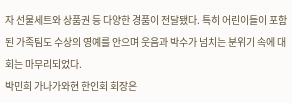자 선물세트와 상품권 등 다양한 경품이 전달됐다. 특히 어린이들이 포함된 가족팀도 수상의 영예를 안으며 웃음과 박수가 넘치는 분위기 속에 대회는 마무리되었다.
박민희 가나가와현 한인회 회장은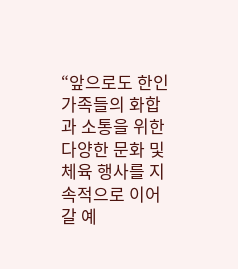“앞으로도 한인 가족들의 화합과 소통을 위한 다양한 문화 및 체육 행사를 지속적으로 이어갈 예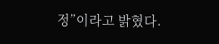정”이라고 밝혔다.